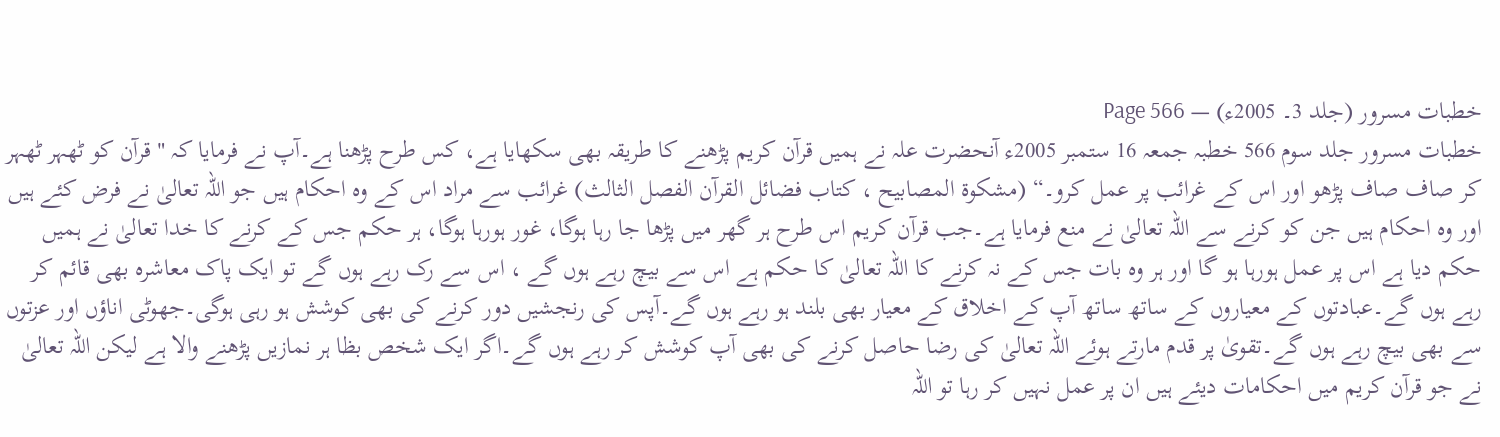خطبات مسرور (جلد 3۔ 2005ء) — Page 566
خطبات مسرور جلد سوم 566 خطبہ جمعہ 16 ستمبر 2005ء آنحضرت علہ نے ہمیں قرآن کریم پڑھنے کا طریقہ بھی سکھایا ہے، کس طرح پڑھنا ہے۔آپ نے فرمایا کہ " قرآن کو ٹھہر ٹھہر کر صاف صاف پڑھو اور اس کے غرائب پر عمل کرو۔“ (مشكوة المصابيح ، كتاب فضائل القرآن الفصل الثالث) غرائب سے مراد اس کے وہ احکام ہیں جو اللہ تعالیٰ نے فرض کئے ہیں اور وہ احکام ہیں جن کو کرنے سے اللہ تعالیٰ نے منع فرمایا ہے۔جب قرآن کریم اس طرح ہر گھر میں پڑھا جا رہا ہوگا، غور ہورہا ہوگا، ہر حکم جس کے کرنے کا خدا تعالیٰ نے ہمیں حکم دیا ہے اس پر عمل ہورہا ہو گا اور ہر وہ بات جس کے نہ کرنے کا اللہ تعالیٰ کا حکم ہے اس سے بیچ رہے ہوں گے ، اس سے رک رہے ہوں گے تو ایک پاک معاشرہ بھی قائم کر رہے ہوں گے۔عبادتوں کے معیاروں کے ساتھ ساتھ آپ کے اخلاق کے معیار بھی بلند ہو رہے ہوں گے۔آپس کی رنجشیں دور کرنے کی بھی کوشش ہو رہی ہوگی۔جھوٹی اناؤں اور عزتوں سے بھی بیچ رہے ہوں گے۔تقویٰ پر قدم مارتے ہوئے اللہ تعالیٰ کی رضا حاصل کرنے کی بھی آپ کوشش کر رہے ہوں گے۔اگر ایک شخص بظا ہر نمازیں پڑھنے والا ہے لیکن اللہ تعالیٰ نے جو قرآن کریم میں احکامات دیئے ہیں ان پر عمل نہیں کر رہا تو اللہ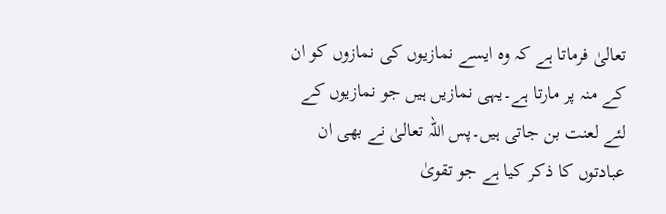تعالیٰ فرماتا ہے کہ وہ ایسے نمازیوں کی نمازوں کو ان کے منہ پر مارتا ہے۔یہی نمازیں ہیں جو نمازیوں کے لئے لعنت بن جاتی ہیں۔پس اللہ تعالیٰ نے بھی ان عبادتوں کا ذکر کیا ہے جو تقویٰ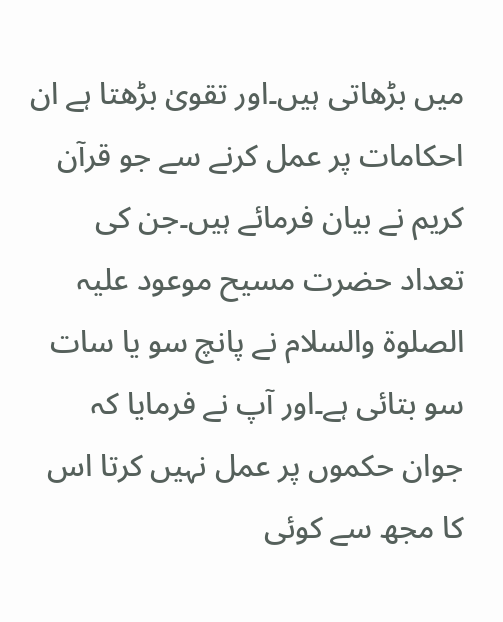میں بڑھاتی ہیں۔اور تقویٰ بڑھتا ہے ان احکامات پر عمل کرنے سے جو قرآن کریم نے بیان فرمائے ہیں۔جن کی تعداد حضرت مسیح موعود علیہ الصلوۃ والسلام نے پانچ سو یا سات سو بتائی ہے۔اور آپ نے فرمایا کہ جوان حکموں پر عمل نہیں کرتا اس کا مجھ سے کوئی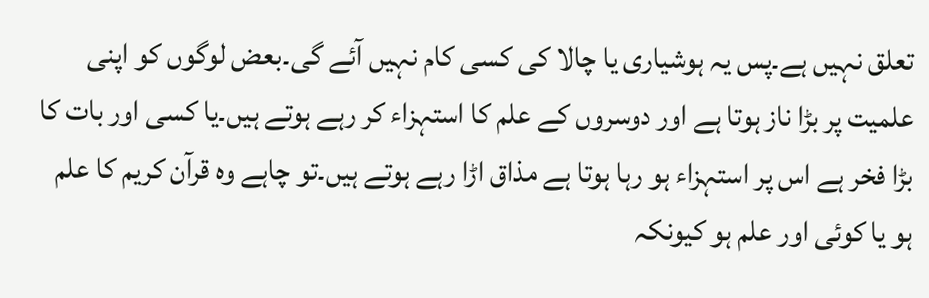تعلق نہیں ہے۔پس یہ ہوشیاری یا چالا کی کسی کام نہیں آئے گی۔بعض لوگوں کو اپنی علمیت پر بڑا ناز ہوتا ہے اور دوسروں کے علم کا استہزاء کر رہے ہوتے ہیں۔یا کسی اور بات کا بڑا فخر ہے اس پر استہزاء ہو رہا ہوتا ہے مذاق اڑا رہے ہوتے ہیں۔تو چاہے وہ قرآن کریم کا علم ہو یا کوئی اور علم ہو کیونکہ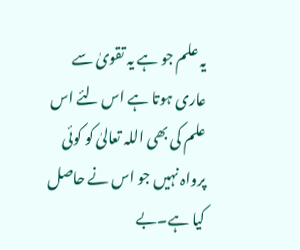یہ علم جو ہے یہ تقویٰ سے عاری ہوتا ہے اس لئے اس علم کی بھی اللہ تعالیٰ کو کوئی پرواہ نہیں جو اس نے حاصل کیا ہے۔بے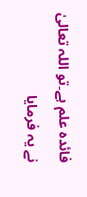فائدہ علم ہے۔تو اللہ تعالیٰ نے یہ فرمایا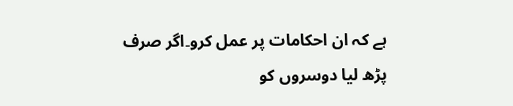ہے کہ ان احکامات پر عمل کرو۔اگر صرف پڑھ لیا دوسروں کو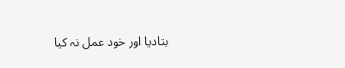بتادیا اور خود عمل نہ کیا